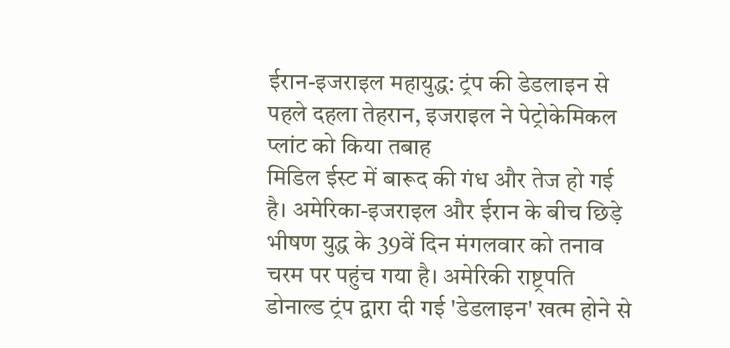ईरान-इजराइल महायुद्ध: ट्रंप की डेडलाइन से पहले दहला तेहरान, इजराइल ने पेट्रोकेमिकल प्लांट को किया तबाह
मिडिल ईस्ट में बारूद की गंध और तेज हो गई है। अमेरिका-इजराइल और ईरान के बीच छिड़े भीषण युद्ध के 39वें दिन मंगलवार को तनाव चरम पर पहुंच गया है। अमेरिकी राष्ट्रपति डोनाल्ड ट्रंप द्वारा दी गई 'डेडलाइन' खत्म होने से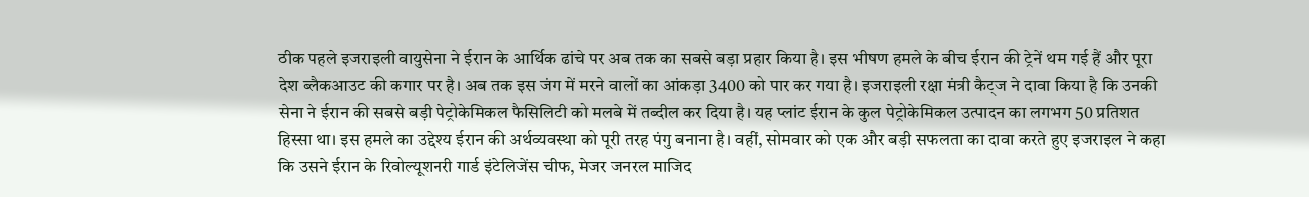ठीक पहले इजराइली वायुसेना ने ईरान के आर्थिक ढांचे पर अब तक का सबसे बड़ा प्रहार किया है। इस भीषण हमले के बीच ईरान की ट्रेनें थम गई हैं और पूरा देश ब्लैकआउट की कगार पर है। अब तक इस जंग में मरने वालों का आंकड़ा 3400 को पार कर गया है। इजराइली रक्षा मंत्री कैट्ज ने दावा किया है कि उनकी सेना ने ईरान की सबसे बड़ी पेट्रोकेमिकल फैसिलिटी को मलबे में तब्दील कर दिया है। यह प्लांट ईरान के कुल पेट्रोकेमिकल उत्पादन का लगभग 50 प्रतिशत हिस्सा था। इस हमले का उद्देश्य ईरान की अर्थव्यवस्था को पूरी तरह पंगु बनाना है। वहीं, सोमवार को एक और बड़ी सफलता का दावा करते हुए इजराइल ने कहा कि उसने ईरान के रिवोल्यूशनरी गार्ड इंटेलिजेंस चीफ, मेजर जनरल माजिद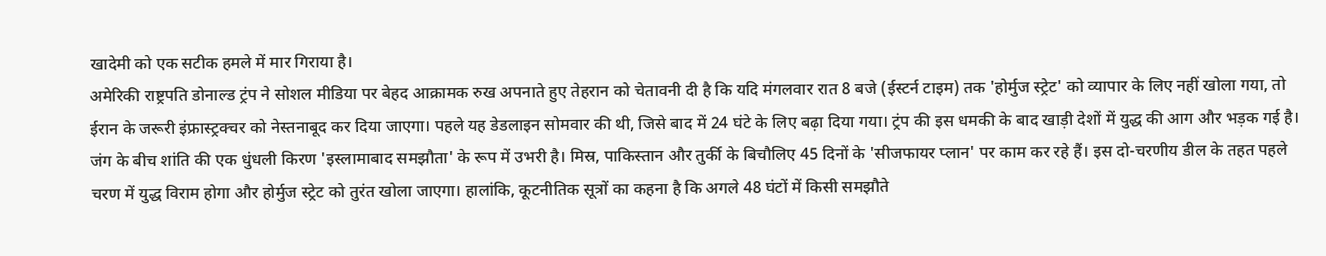खादेमी को एक सटीक हमले में मार गिराया है।
अमेरिकी राष्ट्रपति डोनाल्ड ट्रंप ने सोशल मीडिया पर बेहद आक्रामक रुख अपनाते हुए तेहरान को चेतावनी दी है कि यदि मंगलवार रात 8 बजे (ईस्टर्न टाइम) तक 'होर्मुज स्ट्रेट' को व्यापार के लिए नहीं खोला गया, तो ईरान के जरूरी इंफ्रास्ट्रक्चर को नेस्तनाबूद कर दिया जाएगा। पहले यह डेडलाइन सोमवार की थी, जिसे बाद में 24 घंटे के लिए बढ़ा दिया गया। ट्रंप की इस धमकी के बाद खाड़ी देशों में युद्ध की आग और भड़क गई है। जंग के बीच शांति की एक धुंधली किरण 'इस्लामाबाद समझौता' के रूप में उभरी है। मिस्र, पाकिस्तान और तुर्की के बिचौलिए 45 दिनों के 'सीजफायर प्लान' पर काम कर रहे हैं। इस दो-चरणीय डील के तहत पहले चरण में युद्ध विराम होगा और होर्मुज स्ट्रेट को तुरंत खोला जाएगा। हालांकि, कूटनीतिक सूत्रों का कहना है कि अगले 48 घंटों में किसी समझौते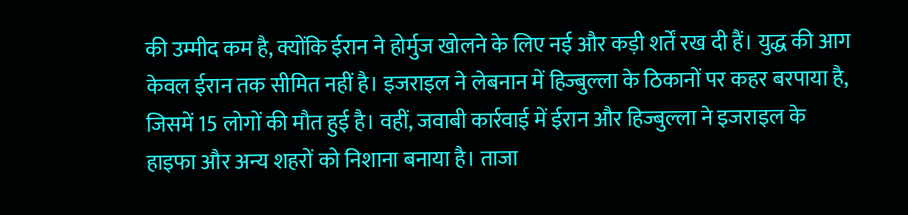की उम्मीद कम है, क्योंकि ईरान ने होर्मुज खोलने के लिए नई और कड़ी शर्तें रख दी हैं। युद्ध की आग केवल ईरान तक सीमित नहीं है। इजराइल ने लेबनान में हिज्बुल्ला के ठिकानों पर कहर बरपाया है, जिसमें 15 लोगों की मौत हुई है। वहीं, जवाबी कार्रवाई में ईरान और हिज्बुल्ला ने इजराइल के हाइफा और अन्य शहरों को निशाना बनाया है। ताजा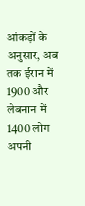आंकड़ों के अनुसार, अब तक ईरान में 1900 और लेबनान में 1400 लोग अपनी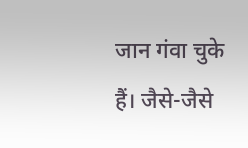जान गंवा चुके हैं। जैसे-जैसे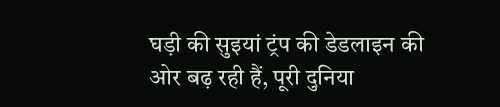घड़ी की सुइयां ट्रंप की डेडलाइन की ओर बढ़ रही हैं, पूरी दुनिया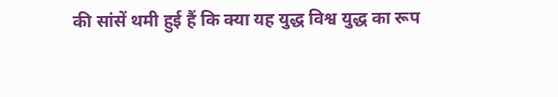की सांसें थमी हुई हैं कि क्या यह युद्ध विश्व युद्ध का रूप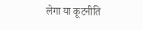लेगा या कूटनीति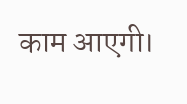काम आएगी।